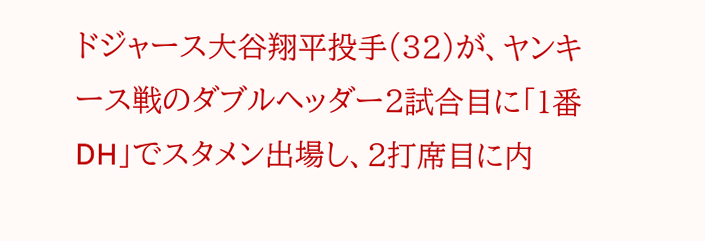ドジャース大谷翔平投手(32)が、ヤンキース戦のダブルヘッダー2試合目に「1番DH」でスタメン出場し、2打席目に内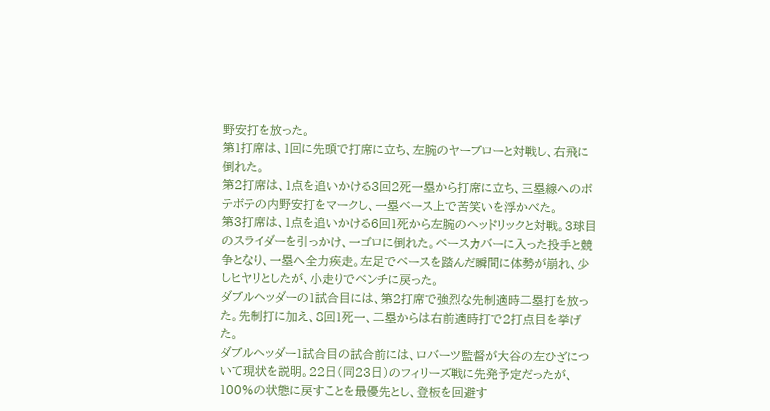野安打を放った。
第1打席は、1回に先頭で打席に立ち、左腕のヤーブローと対戦し、右飛に倒れた。
第2打席は、1点を追いかける3回2死一塁から打席に立ち、三塁線へのボテボテの内野安打をマークし、一塁ベース上で苦笑いを浮かべた。
第3打席は、1点を追いかける6回1死から左腕のヘッドリックと対戦。3球目のスライダーを引っかけ、一ゴロに倒れた。ベースカバーに入った投手と競争となり、一塁へ全力疾走。左足でベースを踏んだ瞬間に体勢が崩れ、少しヒヤリとしたが、小走りでベンチに戻った。
ダブルヘッダーの1試合目には、第2打席で強烈な先制適時二塁打を放った。先制打に加え、8回1死一、二塁からは右前適時打で2打点目を挙げた。
ダブルヘッダー1試合目の試合前には、ロバーツ監督が大谷の左ひざについて現状を説明。22日(同23日)のフィリーズ戦に先発予定だったが、100%の状態に戻すことを最優先とし、登板を回避す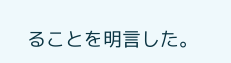ることを明言した。